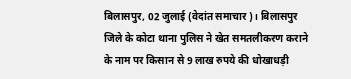बिलासपुर, 02 जुलाई (वेदांत समाचार)। बिलासपुर जिले के कोटा थाना पुलिस ने खेत समतलीकरण कराने के नाम पर किसान से 9 लाख रुपये की धोखाधड़ी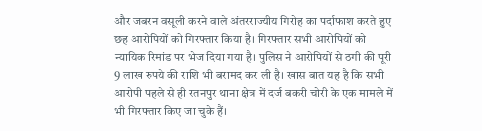और जबरन वसूली करने वाले अंतरराज्यीय गिरोह का पर्दाफाश करते हुए छह आरोपियों को गिरफ्तार किया है। गिरफ्तार सभी आरोपियों को न्यायिक रिमांड पर भेज दिया गया है। पुलिस ने आरोपियों से ठगी की पूरी 9 लाख रुपये की राशि भी बरामद कर ली है। खास बात यह है कि सभी आरोपी पहले से ही रतनपुर थाना क्षेत्र में दर्ज बकरी चोरी के एक मामले में भी गिरफ्तार किए जा चुके हैं।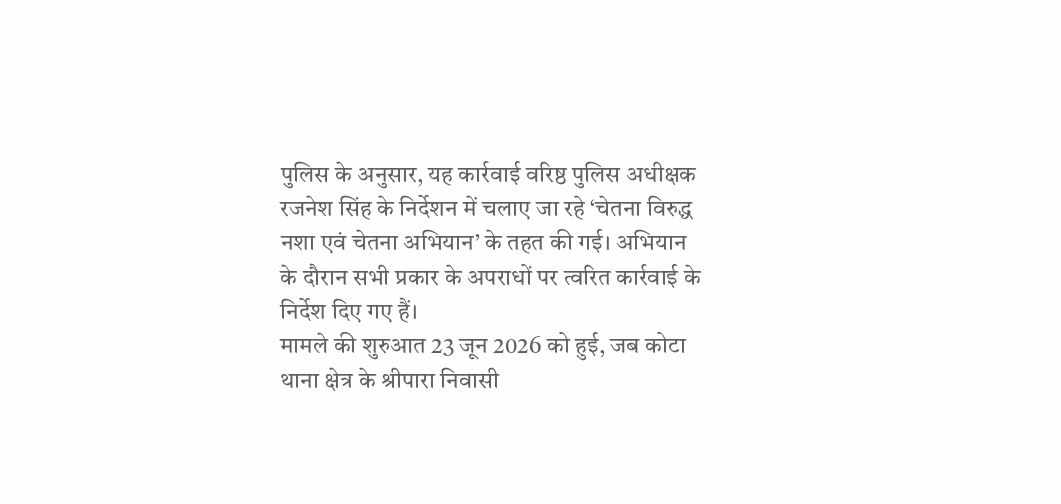पुलिस के अनुसार, यह कार्रवाई वरिष्ठ पुलिस अधीक्षक रजनेश सिंह के निर्देशन में चलाए जा रहे ‘चेतना विरुद्ध नशा एवं चेतना अभियान’ के तहत की गई। अभियान के दौरान सभी प्रकार के अपराधों पर त्वरित कार्रवाई के निर्देश दिए गए हैं।
मामले की शुरुआत 23 जून 2026 को हुई, जब कोटा थाना क्षेत्र के श्रीपारा निवासी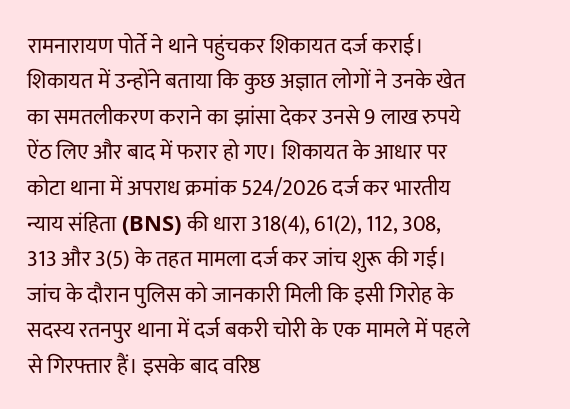रामनारायण पोर्ते ने थाने पहुंचकर शिकायत दर्ज कराई। शिकायत में उन्होंने बताया कि कुछ अज्ञात लोगों ने उनके खेत का समतलीकरण कराने का झांसा देकर उनसे 9 लाख रुपये ऐंठ लिए और बाद में फरार हो गए। शिकायत के आधार पर कोटा थाना में अपराध क्रमांक 524/2026 दर्ज कर भारतीय न्याय संहिता (BNS) की धारा 318(4), 61(2), 112, 308, 313 और 3(5) के तहत मामला दर्ज कर जांच शुरू की गई।
जांच के दौरान पुलिस को जानकारी मिली कि इसी गिरोह के सदस्य रतनपुर थाना में दर्ज बकरी चोरी के एक मामले में पहले से गिरफ्तार हैं। इसके बाद वरिष्ठ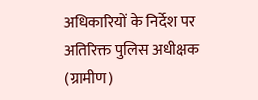अधिकारियों के निर्देश पर अतिरिक्त पुलिस अधीक्षक (ग्रामीण)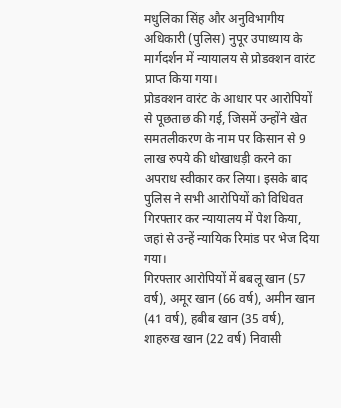मधुलिका सिंह और अनुविभागीय अधिकारी (पुलिस) नुपूर उपाध्याय के मार्गदर्शन में न्यायालय से प्रोडक्शन वारंट प्राप्त किया गया।
प्रोडक्शन वारंट के आधार पर आरोपियों से पूछताछ की गई, जिसमें उन्होंने खेत समतलीकरण के नाम पर किसान से 9 लाख रुपये की धोखाधड़ी करने का अपराध स्वीकार कर लिया। इसके बाद पुलिस ने सभी आरोपियों को विधिवत गिरफ्तार कर न्यायालय में पेश किया, जहां से उन्हें न्यायिक रिमांड पर भेज दिया गया।
गिरफ्तार आरोपियों में बबलू खान (57 वर्ष), अमूर खान (66 वर्ष), अमीन खान (41 वर्ष), हबीब खान (35 वर्ष), शाहरुख खान (22 वर्ष) निवासी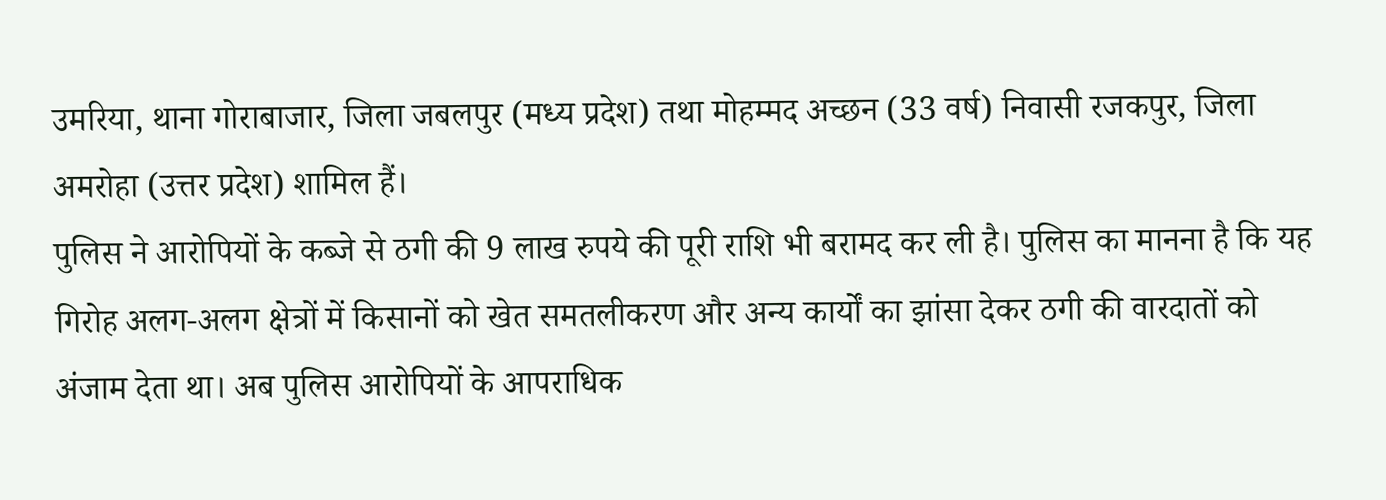उमरिया, थाना गोराबाजार, जिला जबलपुर (मध्य प्रदेश) तथा मोहम्मद अच्छन (33 वर्ष) निवासी रजकपुर, जिला अमरोहा (उत्तर प्रदेश) शामिल हैं।
पुलिस ने आरोपियों के कब्जे से ठगी की 9 लाख रुपये की पूरी राशि भी बरामद कर ली है। पुलिस का मानना है कि यह गिरोह अलग-अलग क्षेत्रों में किसानों को खेत समतलीकरण और अन्य कार्यों का झांसा देकर ठगी की वारदातों को अंजाम देता था। अब पुलिस आरोपियों के आपराधिक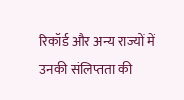रिकॉर्ड और अन्य राज्यों में उनकी संलिप्तता की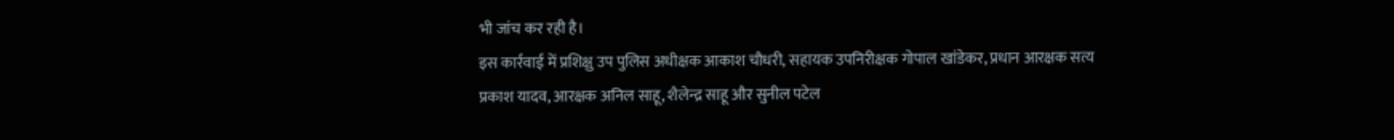भी जांच कर रही है।
इस कार्रवाई में प्रशिक्षु उप पुलिस अधीक्षक आकाश चौधरी, सहायक उपनिरीक्षक गोपाल खांडेकर, प्रधान आरक्षक सत्य प्रकाश यादव, आरक्षक अनिल साहू, शैलेन्द्र साहू और सुनील पटेल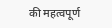की महत्वपूर्ण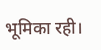भूमिका रही।